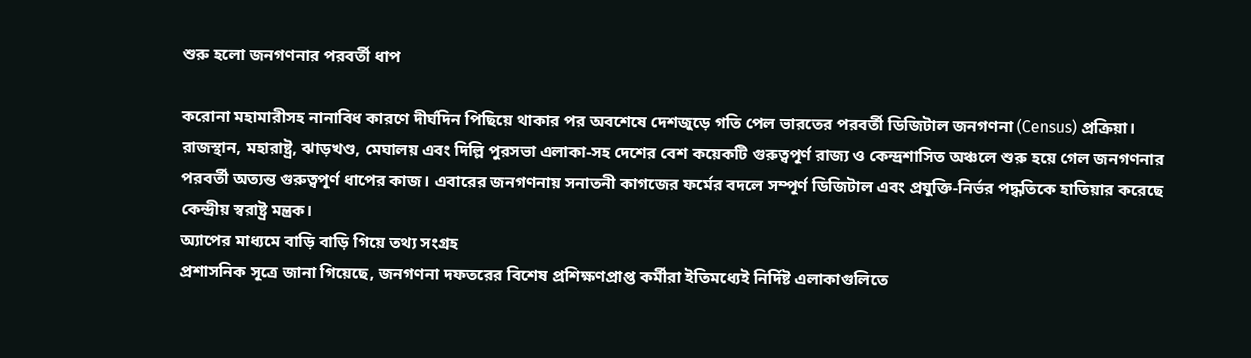শুরু হলো জনগণনার পরবর্তী ধাপ

করোনা মহামারীসহ নানাবিধ কারণে দীর্ঘদিন পিছিয়ে থাকার পর অবশেষে দেশজুড়ে গতি পেল ভারতের পরবর্তী ডিজিটাল জনগণনা (Census) প্রক্রিয়া। রাজস্থান, মহারাষ্ট্র, ঝাড়খণ্ড, মেঘালয় এবং দিল্লি পুরসভা এলাকা-সহ দেশের বেশ কয়েকটি গুরুত্বপূর্ণ রাজ্য ও কেন্দ্রশাসিত অঞ্চলে শুরু হয়ে গেল জনগণনার পরবর্তী অত্যন্ত গুরুত্বপূর্ণ ধাপের কাজ। এবারের জনগণনায় সনাতনী কাগজের ফর্মের বদলে সম্পূর্ণ ডিজিটাল এবং প্রযুক্তি-নির্ভর পদ্ধতিকে হাতিয়ার করেছে কেন্দ্রীয় স্বরাষ্ট্র মন্ত্রক।
অ্যাপের মাধ্যমে বাড়ি বাড়ি গিয়ে তথ্য সংগ্রহ
প্রশাসনিক সূত্রে জানা গিয়েছে, জনগণনা দফতরের বিশেষ প্রশিক্ষণপ্রাপ্ত কর্মীরা ইতিমধ্যেই নির্দিষ্ট এলাকাগুলিতে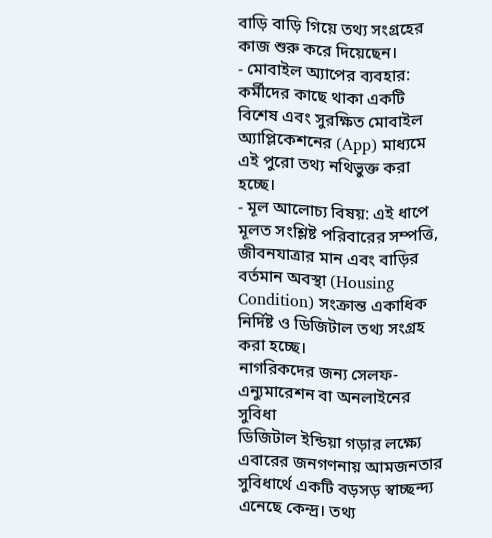বাড়ি বাড়ি গিয়ে তথ্য সংগ্রহের কাজ শুরু করে দিয়েছেন।
- মোবাইল অ্যাপের ব্যবহার: কর্মীদের কাছে থাকা একটি বিশেষ এবং সুরক্ষিত মোবাইল অ্যাপ্লিকেশনের (App) মাধ্যমে এই পুরো তথ্য নথিভুক্ত করা হচ্ছে।
- মূল আলোচ্য বিষয়: এই ধাপে মূলত সংশ্লিষ্ট পরিবারের সম্পত্তি, জীবনযাত্রার মান এবং বাড়ির বর্তমান অবস্থা (Housing Condition) সংক্রান্ত একাধিক নির্দিষ্ট ও ডিজিটাল তথ্য সংগ্রহ করা হচ্ছে।
নাগরিকদের জন্য সেলফ-এন্যুমারেশন বা অনলাইনের সুবিধা
ডিজিটাল ইন্ডিয়া গড়ার লক্ষ্যে এবারের জনগণনায় আমজনতার সুবিধার্থে একটি বড়সড় স্বাচ্ছন্দ্য এনেছে কেন্দ্র। তথ্য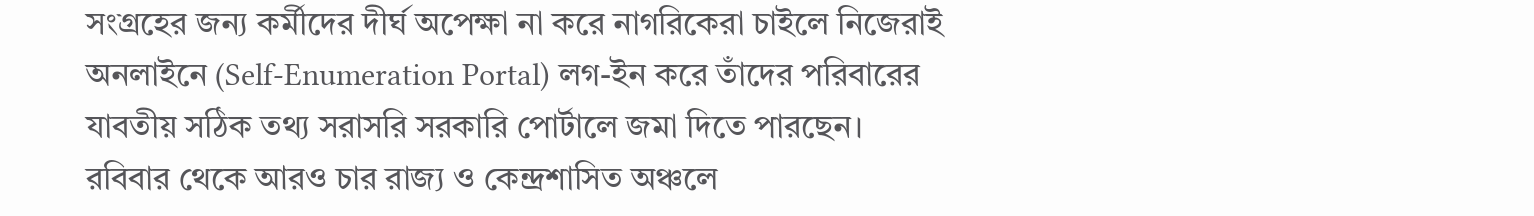সংগ্রহের জন্য কর্মীদের দীর্ঘ অপেক্ষা না করে নাগরিকেরা চাইলে নিজেরাই অনলাইনে (Self-Enumeration Portal) লগ-ইন করে তাঁদের পরিবারের যাবতীয় সঠিক তথ্য সরাসরি সরকারি পোর্টালে জমা দিতে পারছেন।
রবিবার থেকে আরও চার রাজ্য ও কেন্দ্রশাসিত অঞ্চলে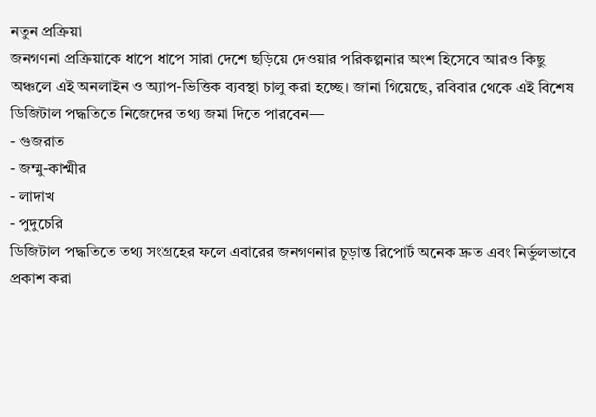নতুন প্রক্রিয়া
জনগণনা প্রক্রিয়াকে ধাপে ধাপে সারা দেশে ছড়িয়ে দেওয়ার পরিকল্পনার অংশ হিসেবে আরও কিছু অঞ্চলে এই অনলাইন ও অ্যাপ-ভিত্তিক ব্যবস্থা চালু করা হচ্ছে। জানা গিয়েছে, রবিবার থেকে এই বিশেষ ডিজিটাল পদ্ধতিতে নিজেদের তথ্য জমা দিতে পারবেন—
- গুজরাত
- জম্মু-কাশ্মীর
- লাদাখ
- পুদুচেরি
ডিজিটাল পদ্ধতিতে তথ্য সংগ্রহের ফলে এবারের জনগণনার চূড়ান্ত রিপোর্ট অনেক দ্রুত এবং নির্ভুলভাবে প্রকাশ করা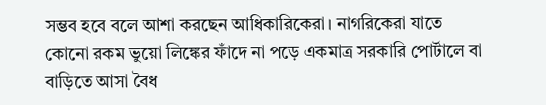সম্ভব হবে বলে আশা করছেন আধিকারিকেরা। নাগরিকেরা যাতে কোনো রকম ভুয়ো লিঙ্কের ফাঁদে না পড়ে একমাত্র সরকারি পোর্টালে বা বাড়িতে আসা বৈধ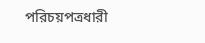পরিচয়পত্রধারী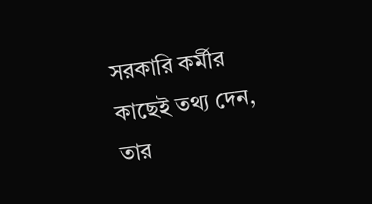সরকারি কর্মীর কাছেই তথ্য দেন, তার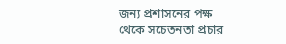জন্য প্রশাসনের পক্ষ থেকে সচেতনতা প্রচার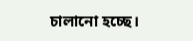চালানো হচ্ছে।